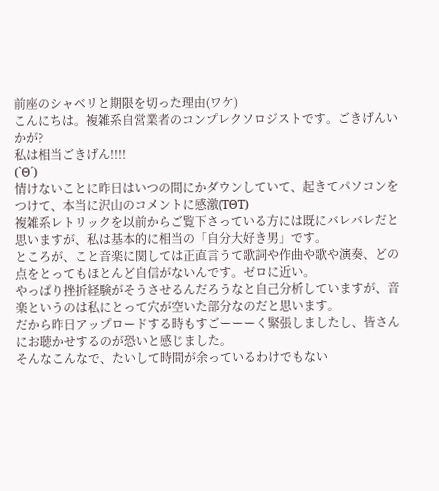前座のシャベリと期限を切った理由(ワケ)
こんにちは。複雑系自営業者のコンプレクソロジストです。ごきげんいかが?
私は相当ごきげん!!!!
(`Θ´)
情けないことに昨日はいつの間にかダウンしていて、起きてパソコンをつけて、本当に沢山のコメントに感激(TΘT)
複雑系レトリックを以前からご覧下さっている方には既にバレバレだと思いますが、私は基本的に相当の「自分大好き男」です。
ところが、こと音楽に関しては正直言うて歌詞や作曲や歌や演奏、どの点をとってもほとんど自信がないんです。ゼロに近い。
やっぱり挫折経験がそうさせるんだろうなと自己分析していますが、音楽というのは私にとって穴が空いた部分なのだと思います。
だから昨日アップロードする時もすごーーーく緊張しましたし、皆さんにお聴かせするのが恐いと感じました。
そんなこんなで、たいして時間が余っているわけでもない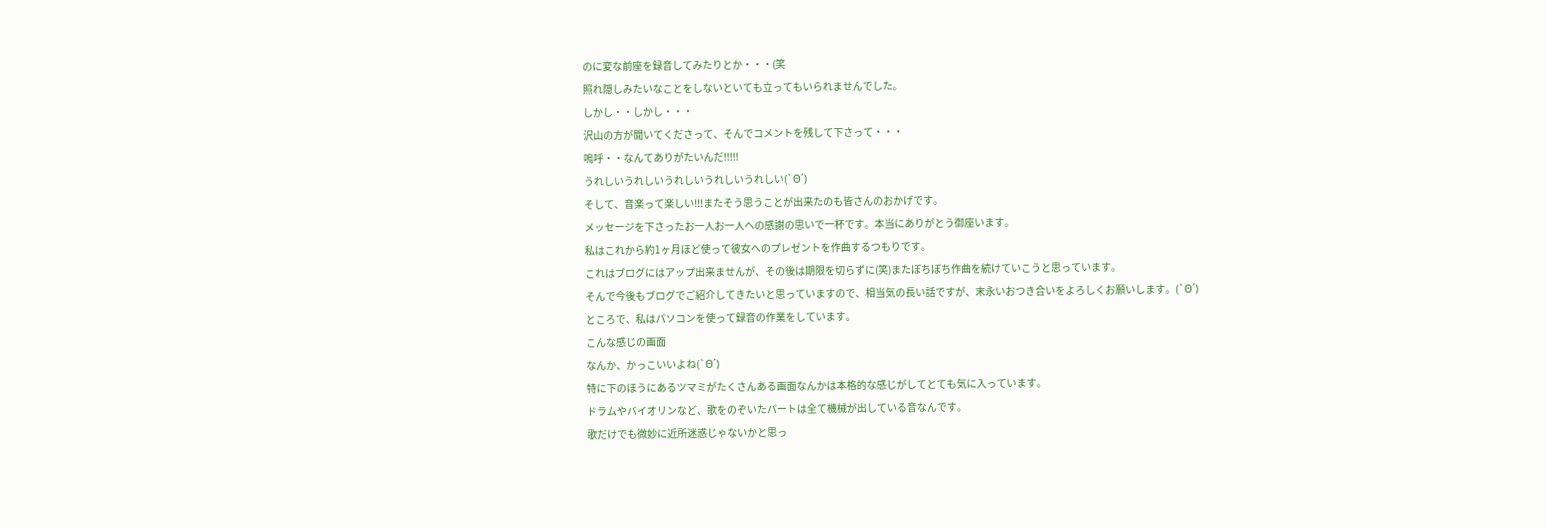のに変な前座を録音してみたりとか・・・(笑
照れ隠しみたいなことをしないといても立ってもいられませんでした。
しかし・・しかし・・・
沢山の方が聞いてくださって、そんでコメントを残して下さって・・・
嗚呼・・なんてありがたいんだ!!!!!
うれしいうれしいうれしいうれしいうれしい(`Θ´)
そして、音楽って楽しい!!!またそう思うことが出来たのも皆さんのおかげです。
メッセージを下さったお一人お一人への感謝の思いで一杯です。本当にありがとう御座います。
私はこれから約1ヶ月ほど使って彼女へのプレゼントを作曲するつもりです。
これはブログにはアップ出来ませんが、その後は期限を切らずに(笑)またぼちぼち作曲を続けていこうと思っています。
そんで今後もブログでご紹介してきたいと思っていますので、相当気の長い話ですが、末永いおつき合いをよろしくお願いします。(`Θ´)
ところで、私はパソコンを使って録音の作業をしています。
こんな感じの画面
なんか、かっこいいよね(`Θ´)
特に下のほうにあるツマミがたくさんある画面なんかは本格的な感じがしてとても気に入っています。
ドラムやバイオリンなど、歌をのぞいたパートは全て機械が出している音なんです。
歌だけでも微妙に近所迷惑じゃないかと思っ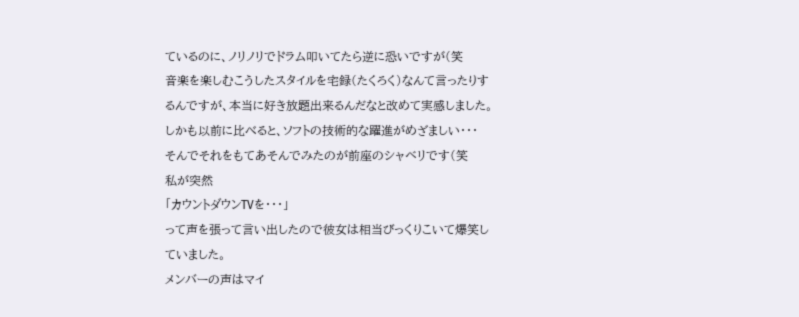ているのに、ノリノリでドラム叩いてたら逆に恐いですが(笑
音楽を楽しむこうしたスタイルを宅録(たくろく)なんて言ったりするんですが、本当に好き放題出来るんだなと改めて実感しました。
しかも以前に比べると、ソフトの技術的な躍進がめざましい・・・
そんでそれをもてあそんでみたのが前座のシャベリです(笑
私が突然
「カウントダウンTVを・・・」
って声を張って言い出したので彼女は相当びっくりこいて爆笑していました。
メンバーの声はマイ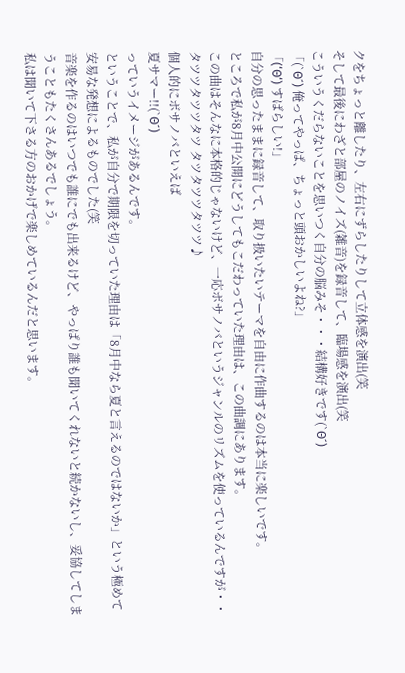クをちょっと離したり、左右にずらしたりして立体感を演出(笑
そして最後にわざと部屋のノイズ(雑音)を録音して、臨場感を演出(笑
こういうくだらないことを思いつく自分の脳みそ・・・結構好きです(`Θ´)
「(`Θ´) 俺ってやっぱ、ちょっと頭おかしいよね?」
「(‘Θ‘) すばらしい!」
自分の思ったままに録音して、取り扱いたいテーマを自由に作曲するのは本当に楽しいです。
ところで私が8月中公開にどうしてもこだわっていた理由は、この曲調にあります。
この曲はそんなに本格的じゃないけど、一応ボサノバというジャンルのリズムを使っているんですが・・
タツツタツツタツ タツタツツタツツ♪
個人的にボサノバといえば
夏サマー!!(`Θ´)
っていうイメージがあるんです。
ということで、私が自分で期限を切っていた理由は「8月中なら夏と言えるのではないか」という極めて安易な発想によるものでした(笑
音楽を作るのはいつでも誰にでも出来るけど、やっぱり誰も聞いてくれないと続かないし、妥協してしまうこともたくさんあるでしょう。
私は聞いて下さる方のおかげで楽しめているんだと思います。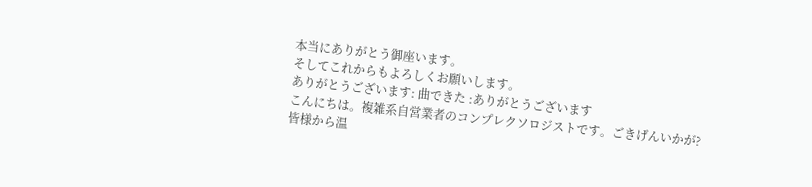本当にありがとう御座います。
そしてこれからもよろしくお願いします。
ありがとうございます: 曲できた :ありがとうございます
こんにちは。複雑系自営業者のコンプレクソロジストです。ごきげんいかが?
皆様から温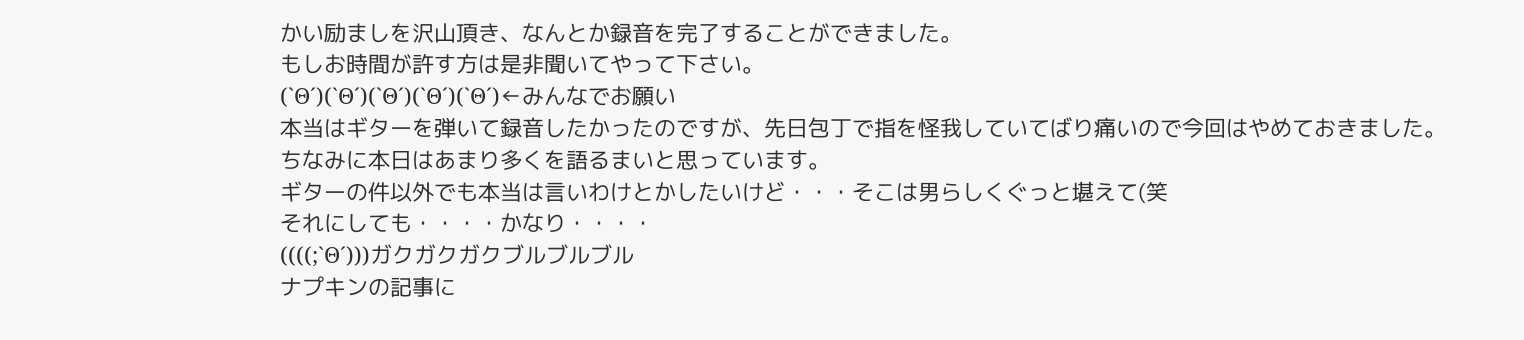かい励ましを沢山頂き、なんとか録音を完了することができました。
もしお時間が許す方は是非聞いてやって下さい。
(`Θ´)(`Θ´)(`Θ´)(`Θ´)(`Θ´)←みんなでお願い
本当はギターを弾いて録音したかったのですが、先日包丁で指を怪我していてばり痛いので今回はやめておきました。
ちなみに本日はあまり多くを語るまいと思っています。
ギターの件以外でも本当は言いわけとかしたいけど・・・そこは男らしくぐっと堪えて(笑
それにしても・・・・かなり・・・・
((((;`Θ´)))ガクガクガクブルブルブル
ナプキンの記事に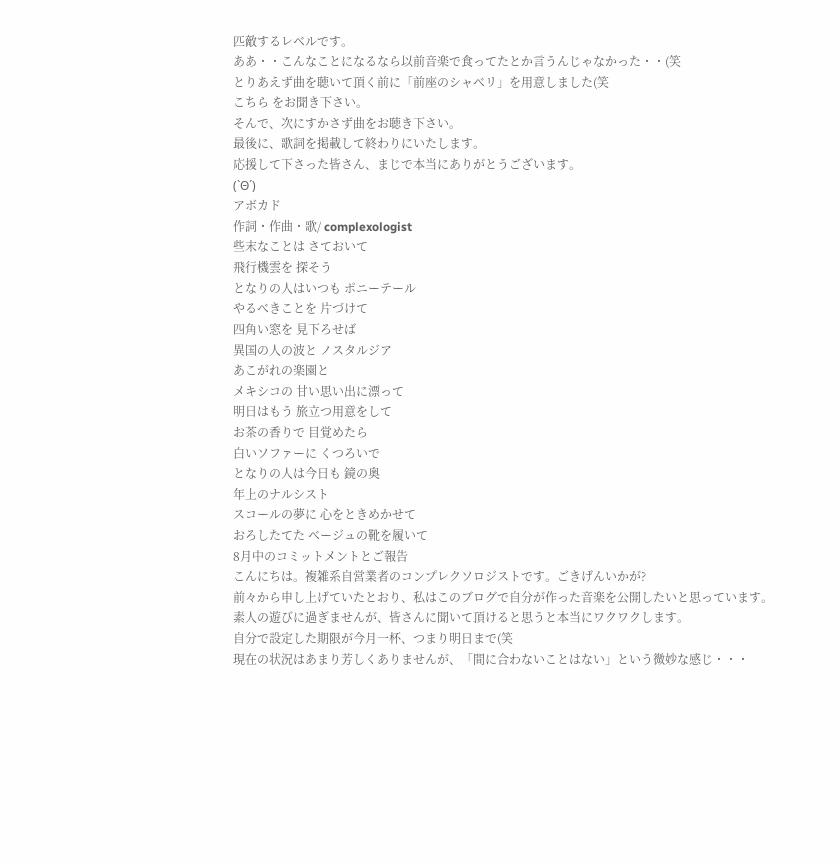匹敵するレベルです。
ああ・・こんなことになるなら以前音楽で食ってたとか言うんじゃなかった・・(笑
とりあえず曲を聴いて頂く前に「前座のシャベリ」を用意しました(笑
こちら をお聞き下さい。
そんで、次にすかさず曲をお聴き下さい。
最後に、歌詞を掲載して終わりにいたします。
応援して下さった皆さん、まじで本当にありがとうございます。
(`Θ´)
アボカド
作詞・作曲・歌/ complexologist
些末なことは さておいて
飛行機雲を 探そう
となりの人はいつも ポニーテール
やるべきことを 片づけて
四角い窓を 見下ろせば
異国の人の波と ノスタルジア
あこがれの楽園と
メキシコの 甘い思い出に漂って
明日はもう 旅立つ用意をして
お茶の香りで 目覚めたら
白いソファーに くつろいで
となりの人は今日も 鏡の奥
年上のナルシスト
スコールの夢に 心をときめかせて
おろしたてた ベージュの靴を履いて
8月中のコミットメントとご報告
こんにちは。複雑系自営業者のコンプレクソロジストです。ごきげんいかが?
前々から申し上げていたとおり、私はこのブログで自分が作った音楽を公開したいと思っています。
素人の遊びに過ぎませんが、皆さんに聞いて頂けると思うと本当にワクワクします。
自分で設定した期限が今月一杯、つまり明日まで(笑
現在の状況はあまり芳しくありませんが、「間に合わないことはない」という微妙な感じ・・・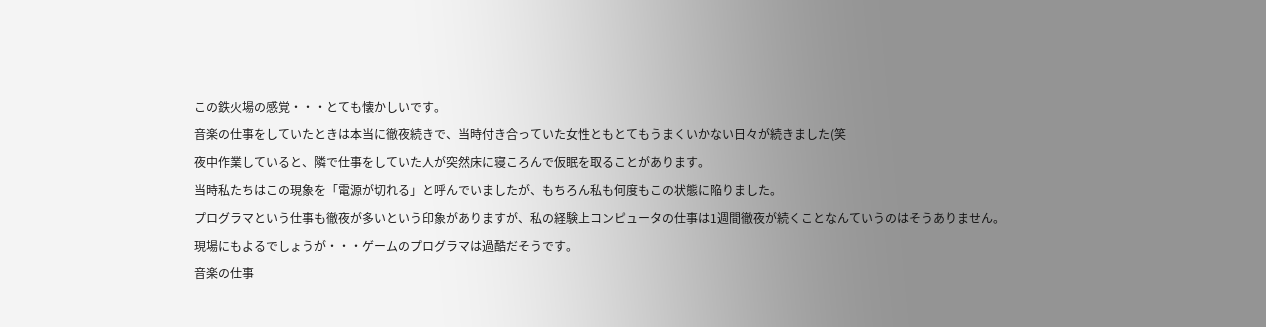この鉄火場の感覚・・・とても懐かしいです。
音楽の仕事をしていたときは本当に徹夜続きで、当時付き合っていた女性ともとてもうまくいかない日々が続きました(笑
夜中作業していると、隣で仕事をしていた人が突然床に寝ころんで仮眠を取ることがあります。
当時私たちはこの現象を「電源が切れる」と呼んでいましたが、もちろん私も何度もこの状態に陥りました。
プログラマという仕事も徹夜が多いという印象がありますが、私の経験上コンピュータの仕事は1週間徹夜が続くことなんていうのはそうありません。
現場にもよるでしょうが・・・ゲームのプログラマは過酷だそうです。
音楽の仕事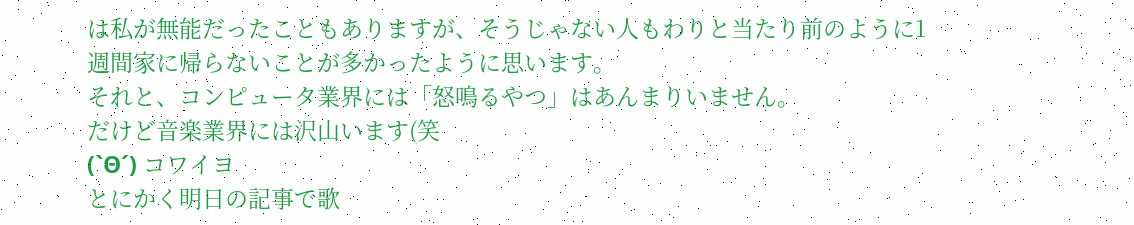は私が無能だったこともありますが、そうじゃない人もわりと当たり前のように1週間家に帰らないことが多かったように思います。
それと、コンピュータ業界には「怒鳴るやつ」はあんまりいません。
だけど音楽業界には沢山います(笑
(`Θ´) コワイヨ
とにかく明日の記事で歌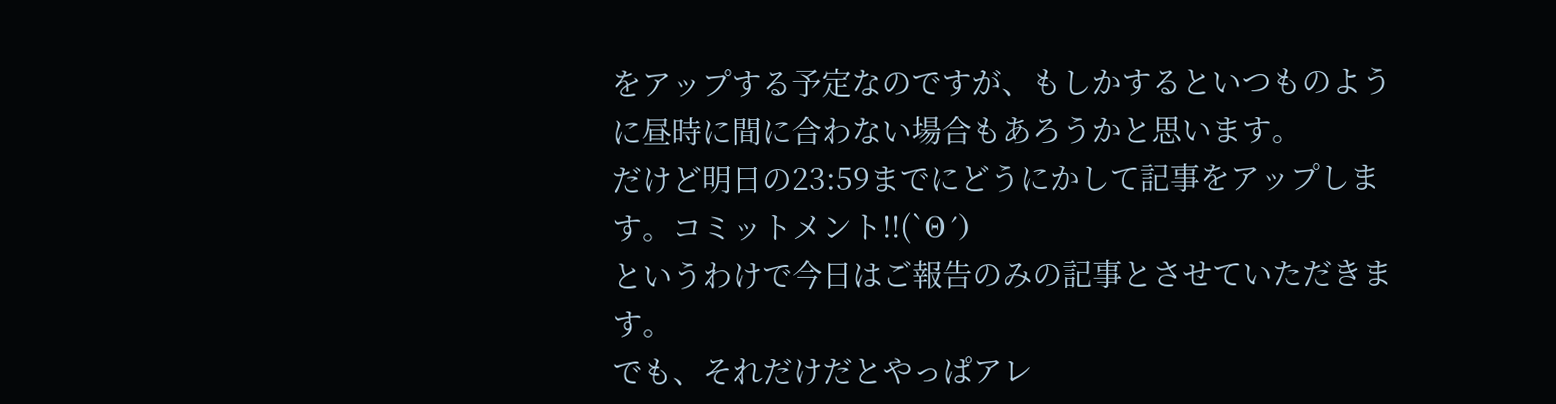をアップする予定なのですが、もしかするといつものように昼時に間に合わない場合もあろうかと思います。
だけど明日の23:59までにどうにかして記事をアップします。コミットメント!!(`Θ´)
というわけで今日はご報告のみの記事とさせていただきます。
でも、それだけだとやっぱアレ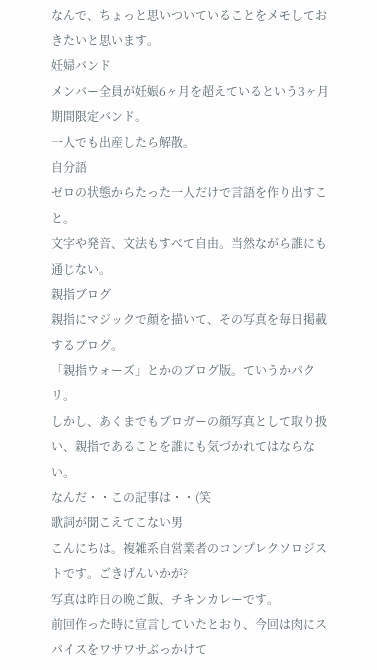なんで、ちょっと思いついていることをメモしておきたいと思います。
妊婦バンド
メンバー全員が妊娠6ヶ月を超えているという3ヶ月期間限定バンド。
一人でも出産したら解散。
自分語
ゼロの状態からたった一人だけで言語を作り出すこと。
文字や発音、文法もすべて自由。当然ながら誰にも通じない。
親指ブログ
親指にマジックで顔を描いて、その写真を毎日掲載するブログ。
「親指ウォーズ」とかのブログ版。ていうかパクリ。
しかし、あくまでもブロガーの顔写真として取り扱い、親指であることを誰にも気づかれてはならない。
なんだ・・この記事は・・(笑
歌詞が聞こえてこない男
こんにちは。複雑系自営業者のコンプレクソロジストです。ごきげんいかが?
写真は昨日の晩ご飯、チキンカレーです。
前回作った時に宣言していたとおり、今回は肉にスパイスをワサワサぶっかけて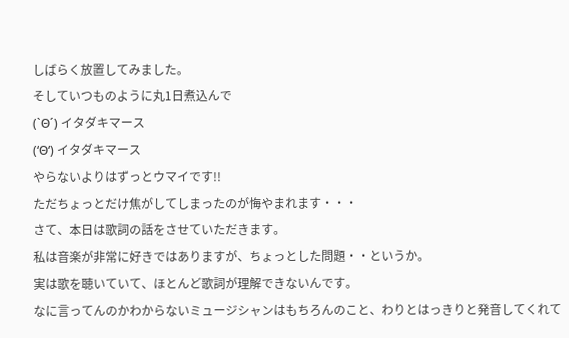しばらく放置してみました。
そしていつものように丸1日煮込んで
(`Θ´) イタダキマース
(‘Θ‘) イタダキマース
やらないよりはずっとウマイです!!
ただちょっとだけ焦がしてしまったのが悔やまれます・・・
さて、本日は歌詞の話をさせていただきます。
私は音楽が非常に好きではありますが、ちょっとした問題・・というか。
実は歌を聴いていて、ほとんど歌詞が理解できないんです。
なに言ってんのかわからないミュージシャンはもちろんのこと、わりとはっきりと発音してくれて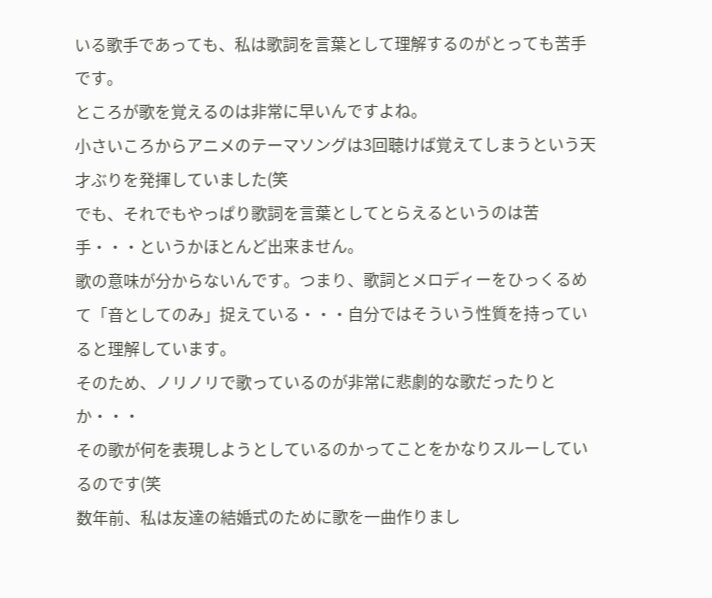いる歌手であっても、私は歌詞を言葉として理解するのがとっても苦手です。
ところが歌を覚えるのは非常に早いんですよね。
小さいころからアニメのテーマソングは3回聴けば覚えてしまうという天才ぶりを発揮していました(笑
でも、それでもやっぱり歌詞を言葉としてとらえるというのは苦手・・・というかほとんど出来ません。
歌の意味が分からないんです。つまり、歌詞とメロディーをひっくるめて「音としてのみ」捉えている・・・自分ではそういう性質を持っていると理解しています。
そのため、ノリノリで歌っているのが非常に悲劇的な歌だったりとか・・・
その歌が何を表現しようとしているのかってことをかなりスルーしているのです(笑
数年前、私は友達の結婚式のために歌を一曲作りまし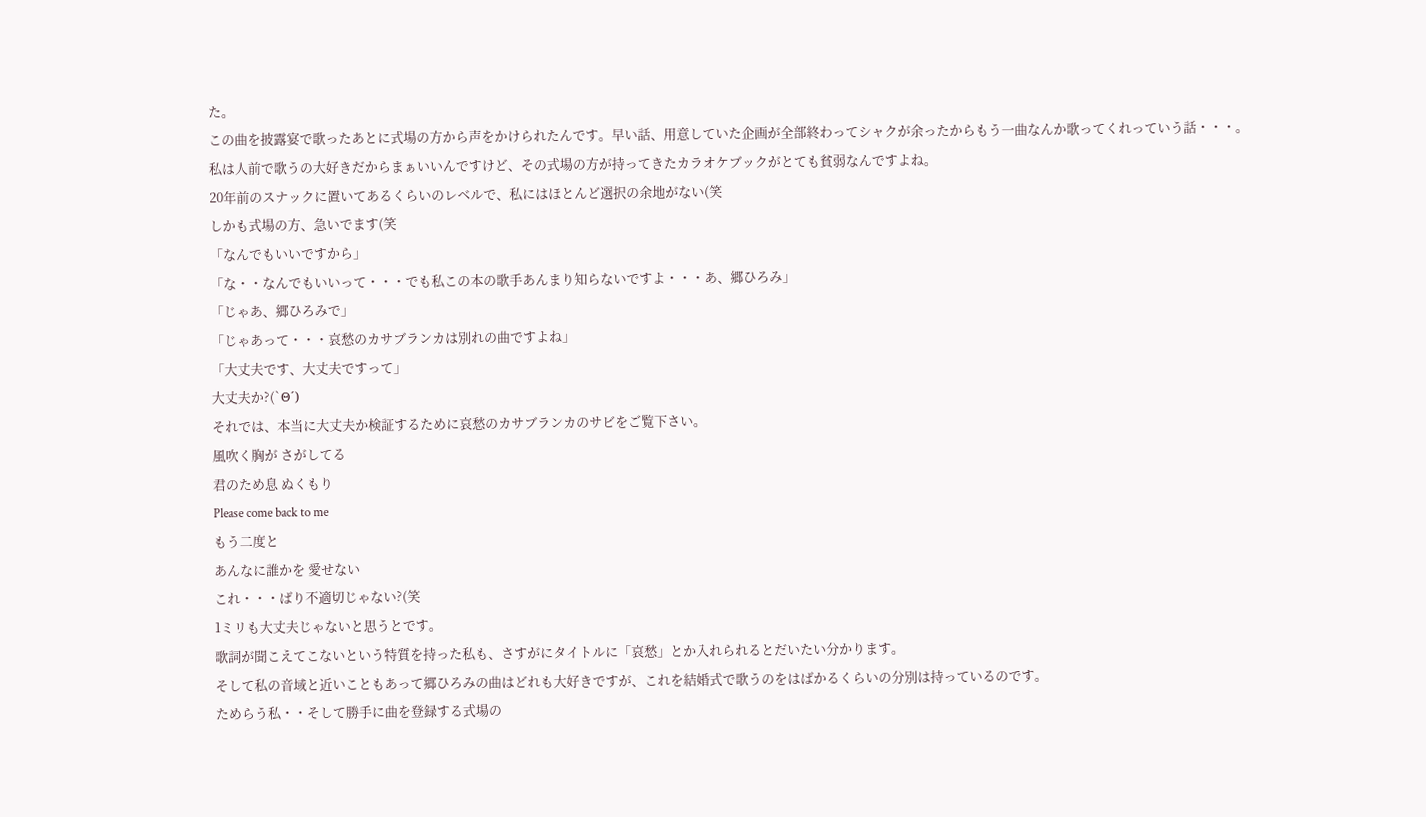た。
この曲を披露宴で歌ったあとに式場の方から声をかけられたんです。早い話、用意していた企画が全部終わってシャクが余ったからもう一曲なんか歌ってくれっていう話・・・。
私は人前で歌うの大好きだからまぁいいんですけど、その式場の方が持ってきたカラオケブックがとても貧弱なんですよね。
20年前のスナックに置いてあるくらいのレベルで、私にはほとんど選択の余地がない(笑
しかも式場の方、急いでます(笑
「なんでもいいですから」
「な・・なんでもいいって・・・でも私この本の歌手あんまり知らないですよ・・・あ、郷ひろみ」
「じゃあ、郷ひろみで」
「じゃあって・・・哀愁のカサブランカは別れの曲ですよね」
「大丈夫です、大丈夫ですって」
大丈夫か?(`Θ´)
それでは、本当に大丈夫か検証するために哀愁のカサブランカのサビをご覧下さい。
風吹く胸が さがしてる
君のため息 ぬくもり
Please come back to me
もう二度と
あんなに誰かを 愛せない
これ・・・ばり不適切じゃない?(笑
1ミリも大丈夫じゃないと思うとです。
歌詞が聞こえてこないという特質を持った私も、さすがにタイトルに「哀愁」とか入れられるとだいたい分かります。
そして私の音域と近いこともあって郷ひろみの曲はどれも大好きですが、これを結婚式で歌うのをはばかるくらいの分別は持っているのです。
ためらう私・・そして勝手に曲を登録する式場の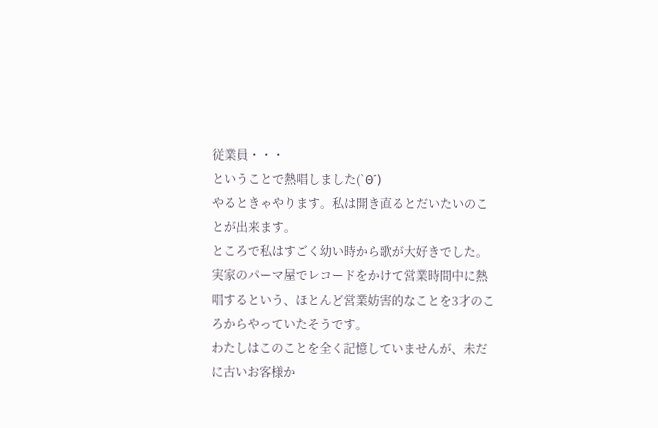従業員・・・
ということで熱唱しました(`Θ´)
やるときゃやります。私は開き直るとだいたいのことが出来ます。
ところで私はすごく幼い時から歌が大好きでした。
実家のパーマ屋でレコードをかけて営業時間中に熱唱するという、ほとんど営業妨害的なことを3才のころからやっていたそうです。
わたしはこのことを全く記憶していませんが、未だに古いお客様か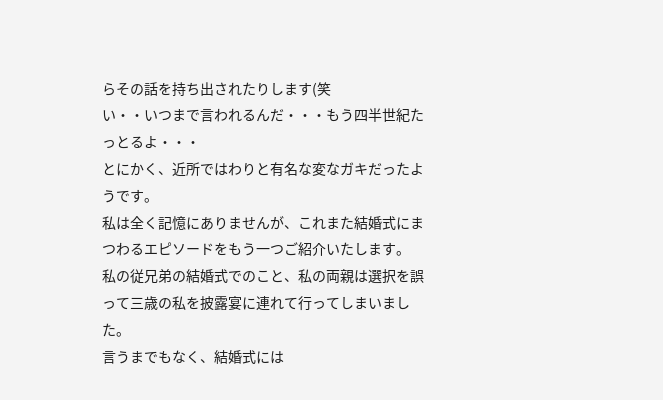らその話を持ち出されたりします(笑
い・・いつまで言われるんだ・・・もう四半世紀たっとるよ・・・
とにかく、近所ではわりと有名な変なガキだったようです。
私は全く記憶にありませんが、これまた結婚式にまつわるエピソードをもう一つご紹介いたします。
私の従兄弟の結婚式でのこと、私の両親は選択を誤って三歳の私を披露宴に連れて行ってしまいました。
言うまでもなく、結婚式には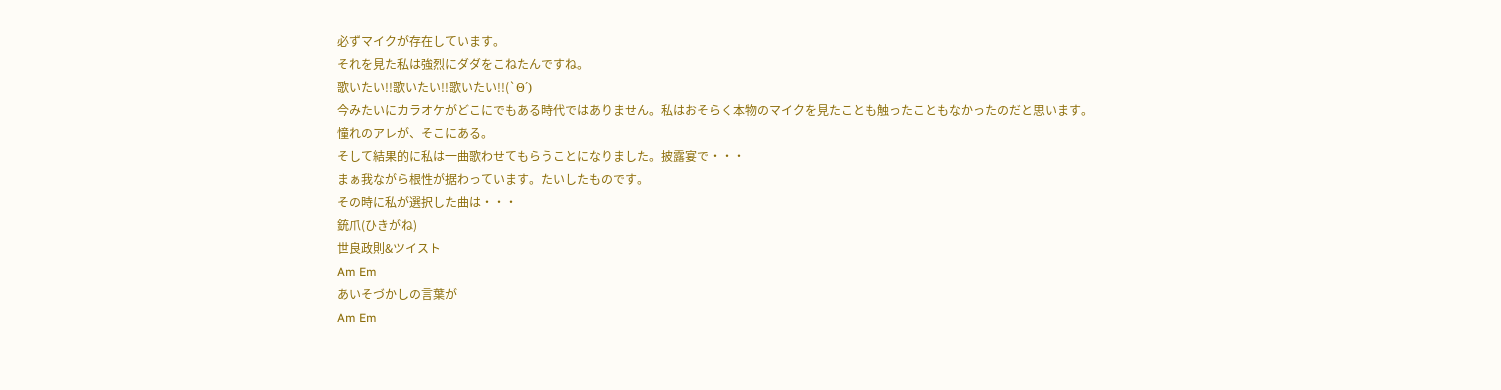必ずマイクが存在しています。
それを見た私は強烈にダダをこねたんですね。
歌いたい!!歌いたい!!歌いたい!!(`Θ´)
今みたいにカラオケがどこにでもある時代ではありません。私はおそらく本物のマイクを見たことも触ったこともなかったのだと思います。
憧れのアレが、そこにある。
そして結果的に私は一曲歌わせてもらうことになりました。披露宴で・・・
まぁ我ながら根性が据わっています。たいしたものです。
その時に私が選択した曲は・・・
銃爪(ひきがね)
世良政則&ツイスト
Am Em
あいそづかしの言葉が
Am Em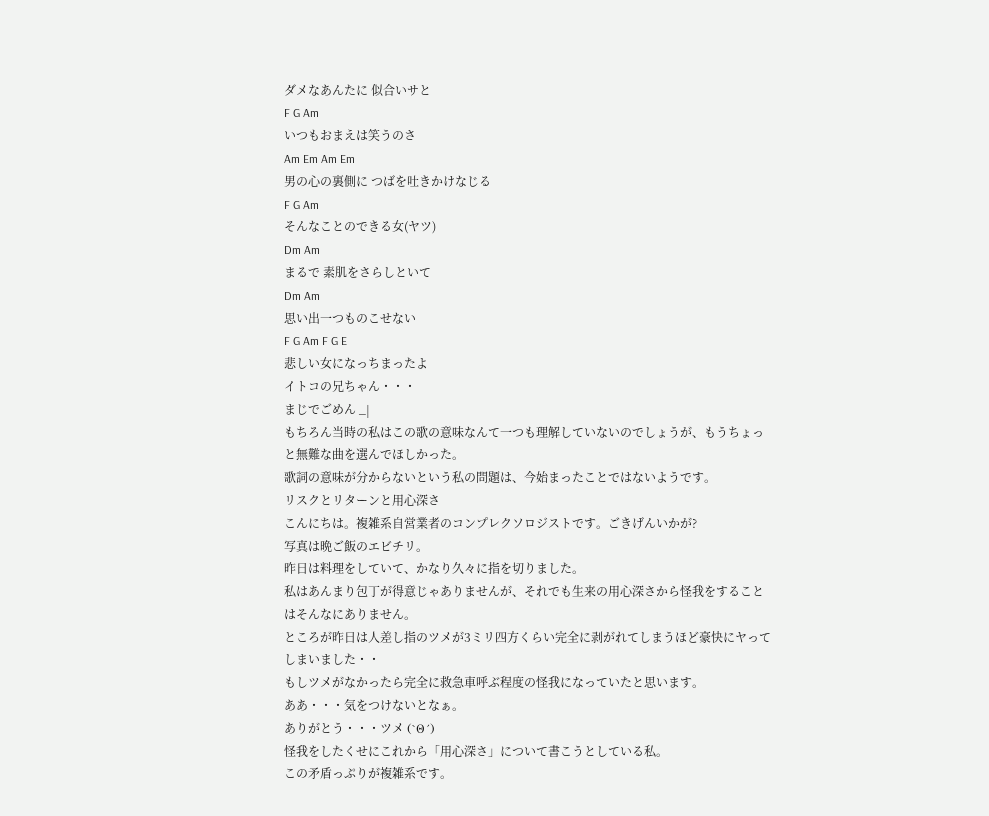ダメなあんたに 似合いサと
F G Am
いつもおまえは笑うのさ
Am Em Am Em
男の心の裏側に つばを吐きかけなじる
F G Am
そんなことのできる女(ヤツ)
Dm Am
まるで 素肌をさらしといて
Dm Am
思い出一つものこせない
F G Am F G E
悲しい女になっちまったよ
イトコの兄ちゃん・・・
まじでごめん _|
もちろん当時の私はこの歌の意味なんて一つも理解していないのでしょうが、もうちょっと無難な曲を選んでほしかった。
歌詞の意味が分からないという私の問題は、今始まったことではないようです。
リスクとリターンと用心深さ
こんにちは。複雑系自営業者のコンプレクソロジストです。ごきげんいかが?
写真は晩ご飯のエビチリ。
昨日は料理をしていて、かなり久々に指を切りました。
私はあんまり包丁が得意じゃありませんが、それでも生来の用心深さから怪我をすることはそんなにありません。
ところが昨日は人差し指のツメが3ミリ四方くらい完全に剥がれてしまうほど豪快にヤってしまいました・・
もしツメがなかったら完全に救急車呼ぶ程度の怪我になっていたと思います。
ああ・・・気をつけないとなぁ。
ありがとう・・・ツメ (`Θ´)
怪我をしたくせにこれから「用心深さ」について書こうとしている私。
この矛盾っぷりが複雑系です。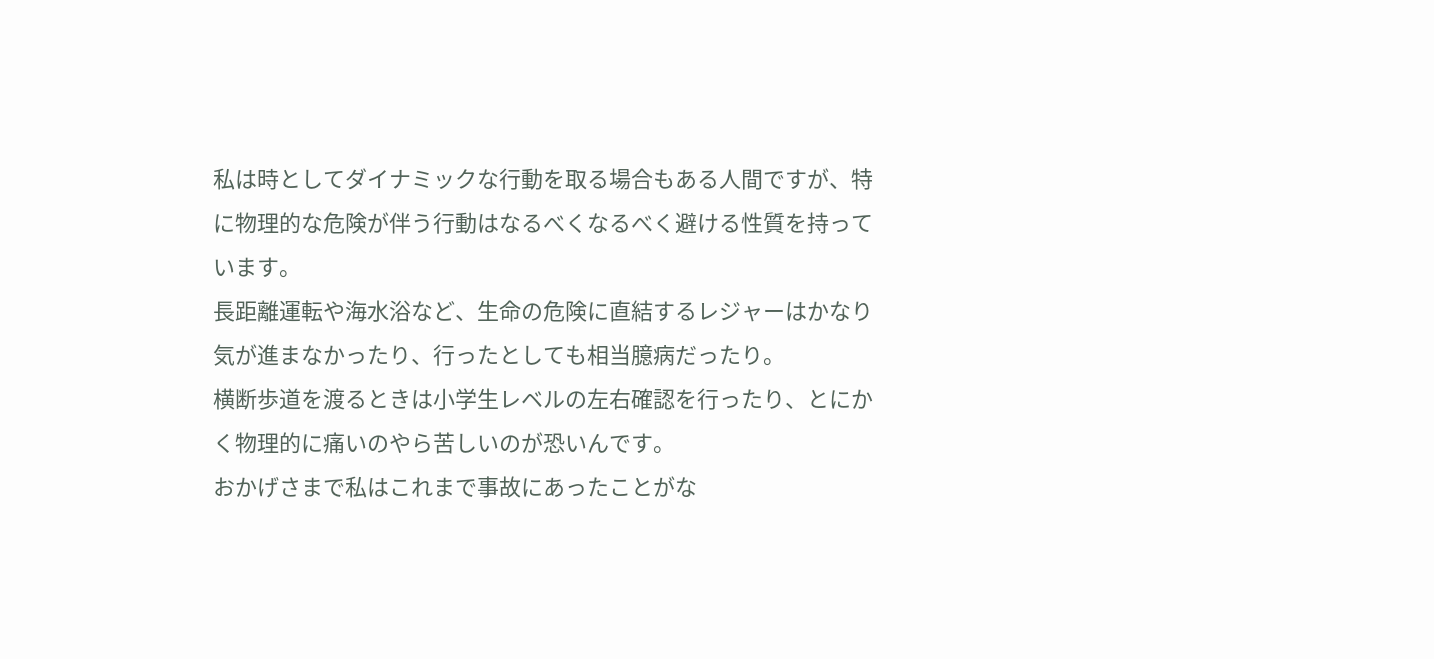私は時としてダイナミックな行動を取る場合もある人間ですが、特に物理的な危険が伴う行動はなるべくなるべく避ける性質を持っています。
長距離運転や海水浴など、生命の危険に直結するレジャーはかなり気が進まなかったり、行ったとしても相当臆病だったり。
横断歩道を渡るときは小学生レベルの左右確認を行ったり、とにかく物理的に痛いのやら苦しいのが恐いんです。
おかげさまで私はこれまで事故にあったことがな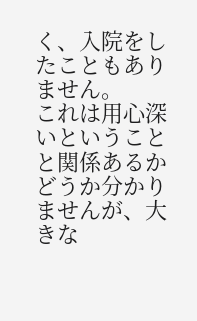く、入院をしたこともありません。
これは用心深いということと関係あるかどうか分かりませんが、大きな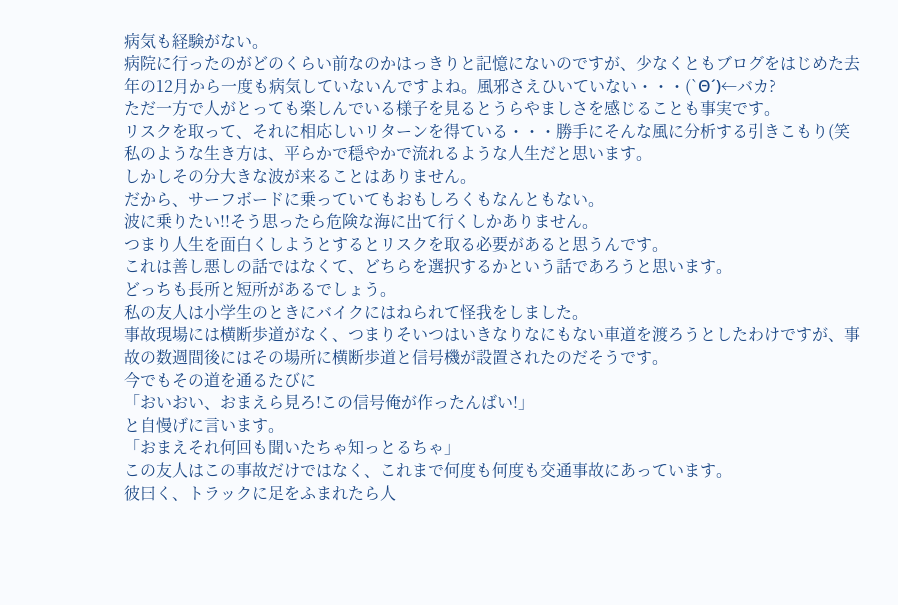病気も経験がない。
病院に行ったのがどのくらい前なのかはっきりと記憶にないのですが、少なくともブログをはじめた去年の12月から一度も病気していないんですよね。風邪さえひいていない・・・(`Θ´)←バカ?
ただ一方で人がとっても楽しんでいる様子を見るとうらやましさを感じることも事実です。
リスクを取って、それに相応しいリターンを得ている・・・勝手にそんな風に分析する引きこもり(笑
私のような生き方は、平らかで穏やかで流れるような人生だと思います。
しかしその分大きな波が来ることはありません。
だから、サーフボードに乗っていてもおもしろくもなんともない。
波に乗りたい!!そう思ったら危険な海に出て行くしかありません。
つまり人生を面白くしようとするとリスクを取る必要があると思うんです。
これは善し悪しの話ではなくて、どちらを選択するかという話であろうと思います。
どっちも長所と短所があるでしょう。
私の友人は小学生のときにバイクにはねられて怪我をしました。
事故現場には横断歩道がなく、つまりそいつはいきなりなにもない車道を渡ろうとしたわけですが、事故の数週間後にはその場所に横断歩道と信号機が設置されたのだそうです。
今でもその道を通るたびに
「おいおい、おまえら見ろ!この信号俺が作ったんばい!」
と自慢げに言います。
「おまえそれ何回も聞いたちゃ知っとるちゃ」
この友人はこの事故だけではなく、これまで何度も何度も交通事故にあっています。
彼曰く、トラックに足をふまれたら人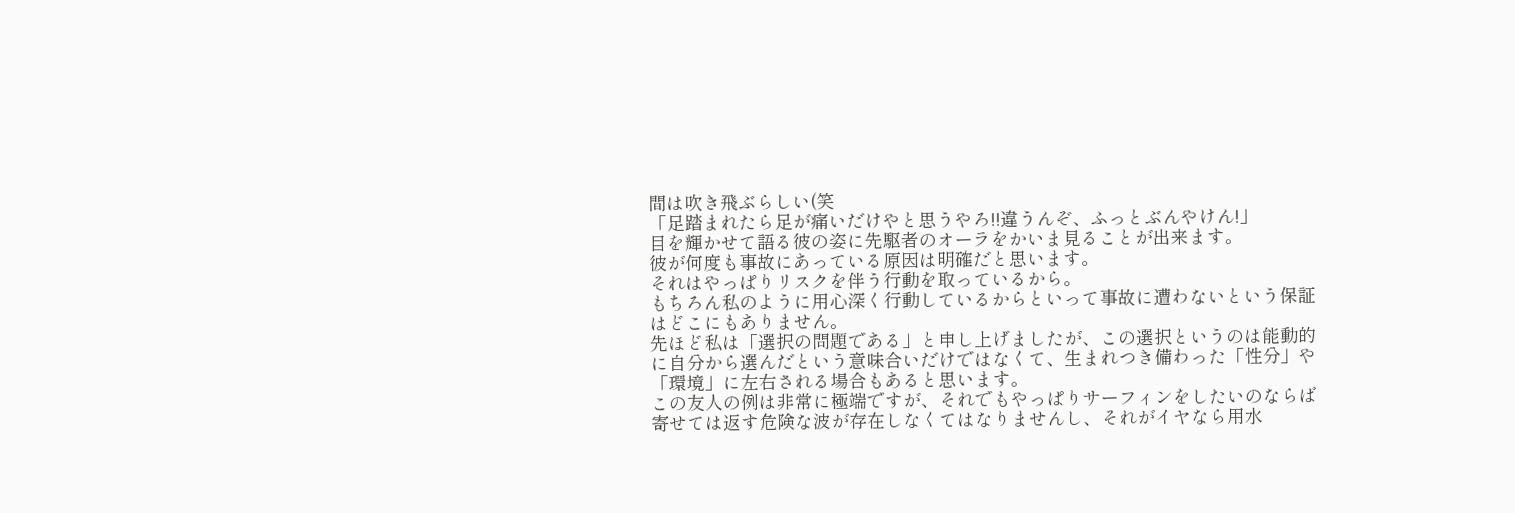間は吹き飛ぶらしい(笑
「足踏まれたら足が痛いだけやと思うやろ!!違うんぞ、ふっとぶんやけん!」
目を輝かせて語る彼の姿に先駆者のオーラをかいま見ることが出来ます。
彼が何度も事故にあっている原因は明確だと思います。
それはやっぱりリスクを伴う行動を取っているから。
もちろん私のように用心深く行動しているからといって事故に遭わないという保証はどこにもありません。
先ほど私は「選択の問題である」と申し上げましたが、この選択というのは能動的に自分から選んだという意味合いだけではなくて、生まれつき備わった「性分」や「環境」に左右される場合もあると思います。
この友人の例は非常に極端ですが、それでもやっぱりサーフィンをしたいのならば寄せては返す危険な波が存在しなくてはなりませんし、それがイヤなら用水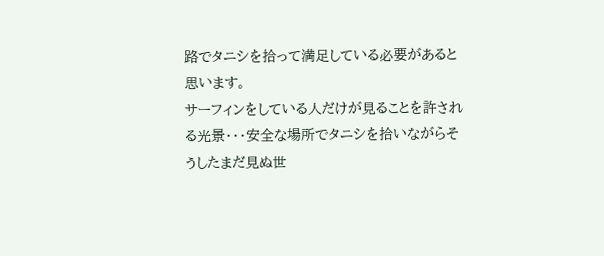路でタニシを拾って満足している必要があると思います。
サーフィンをしている人だけが見ることを許される光景・・・安全な場所でタニシを拾いながらそうしたまだ見ぬ世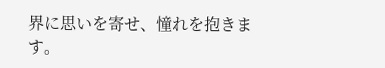界に思いを寄せ、憧れを抱きます。